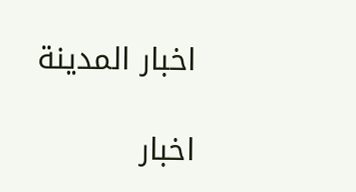اخبار المدينة

اخبار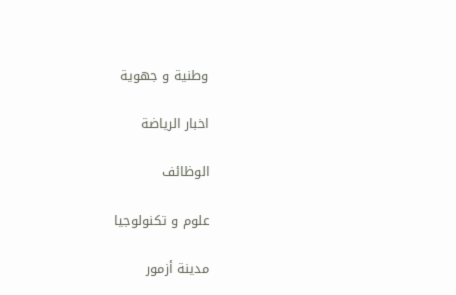وطنية و جهوية

اخبار الرياضة

الوظائف

علوم و تكنولوجيا

مدينة أزمور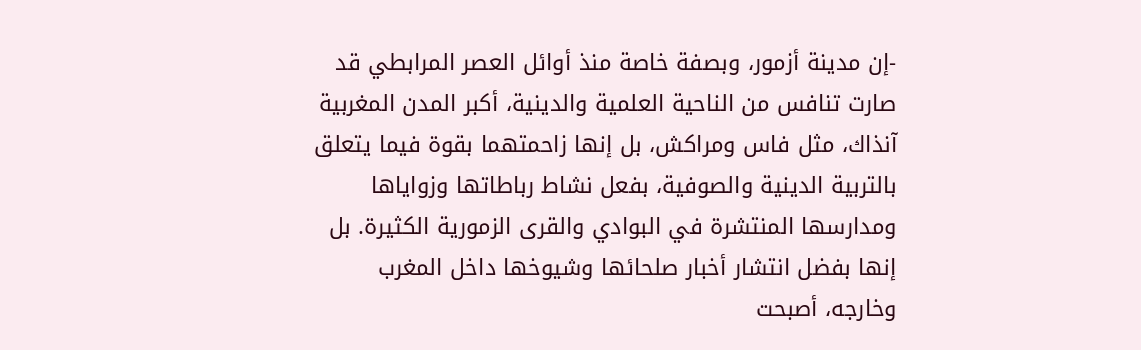-إن مدينة أزمور، وبصفة خاصة منذ أوائل العصر المرابطي قد صارت تنافس من الناحية العلمية والدينية، أكبر المدن المغربية آنذاك، مثل فاس ومراكش، بل إنها زاحمتهما بقوة فيما يتعلق بالتربية الدينية والصوفية، بفعل نشاط رباطاتها وزواياها ومدارسها المنتشرة في البوادي والقرى الزمورية الكثيرة. بل إنها بفضل انتشار أخبار صلحائها وشيوخها داخل المغرب وخارجه، أصبحت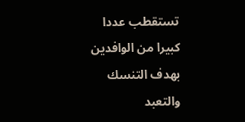تستقطب عددا كبيرا من الوافدين بهدف التنسك والتعبد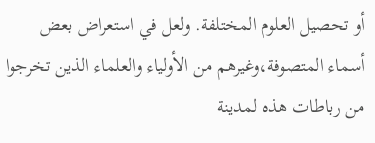أو تحصيل العلوم المختلفة. ولعل في استعراض بعض أسماء المتصوفة،وغيرهم من الأولياء والعلماء الذين تخرجوا من رباطات هذه لمدينة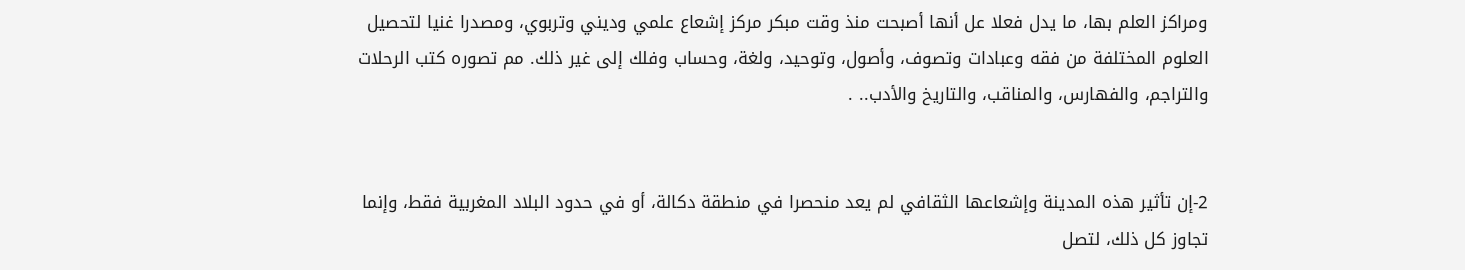ومراكز العلم بها، ما يدل فعلا عل أنها أصبحت منذ وقت مبكر مركز إشعاع علمي وديني وتربوي، ومصدرا غنيا لتحصيل العلوم المختلفة من فقه وعبادات وتصوف، وأصول، وتوحيد، ولغة، وحساب وفلك إلى غير ذلك. مم تصوره كتب الرحلات والتراجم، والفهارس، والمناقب، والتاريخ والأدب.. .


2-إن تأثير هذه المدينة وإشعاعها الثقافي لم يعد منحصرا في منطقة دكالة، أو في حدود البلاد المغربية فقط، وإنما تجاوز كل ذلك، لتصل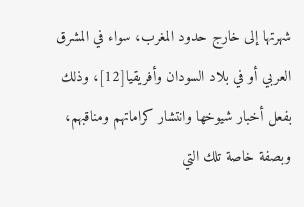شهرتها إلى خارج حدود المغرب، سواء في المشرق العربي أو في بلاد السودان وأفريقيا[12]، وذلك بفعل أخبار شيوخها وانتشار كراماتهم ومناقبهم، وبصفة خاصة تلك التي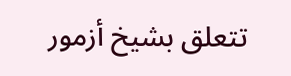تتعلق بشيخ أزمور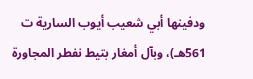ودفينها أبي شعيب أيوب السارية ت 561هـ)، وبآل أمغار بتيط نفطر المجاورة